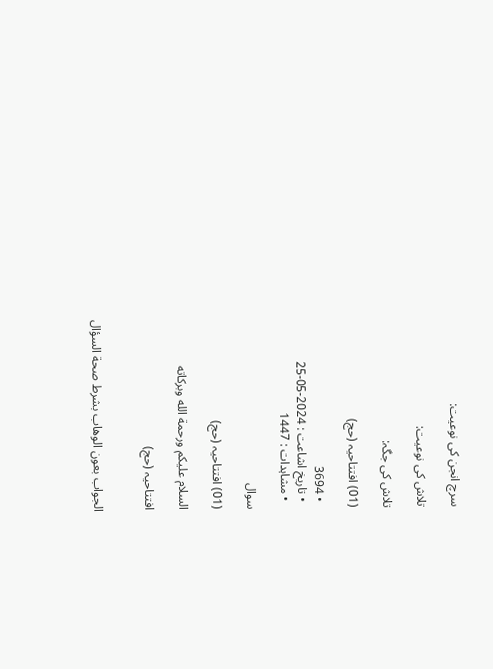سرچ انجن کی نوعیت:

تلاش کی نوعیت:

تلاش کی جگہ:

(01) افتتاحیہ (حج)

  • 3694
  • تاریخ اشاعت : 2024-05-25
  • مشاہدات : 1447

سوال

(01) افتتاحیہ (حج)

السلام عليكم ورحمة الله وبركاته

افتتاحیہ (حج)


الجواب بعون الوهاب بشرط صحة السؤال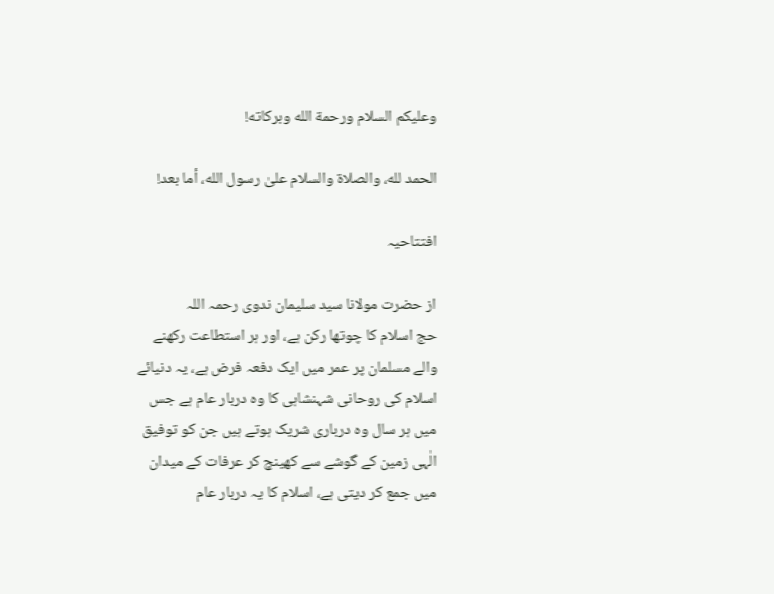وعلیکم السلام ورحمة الله وبرکاته!

الحمد لله، والصلاة والسلام علىٰ رسول الله، أما بعد!

افتتاحیہ

از حضرت مولانا سید سلیمان ندوی رحمہ اللہ
حج اسلام کا چوتھا رکن ہے، اور ہر استطاعت رکھنے والے مسلمان پر عمر میں ایک دفعہ فرض ہے، یہ دنیائے اسلام کی روحانی شہنشاہی کا وہ دربار عام ہے جس میں ہر سال وہ درباری شریک ہوتے ہیں جن کو توفیق الٰہی زمین کے گوشے سے کھینچ کر عرفات کے میدان میں جمع کر دیتی ہے، اسلام کا یہ دربار عام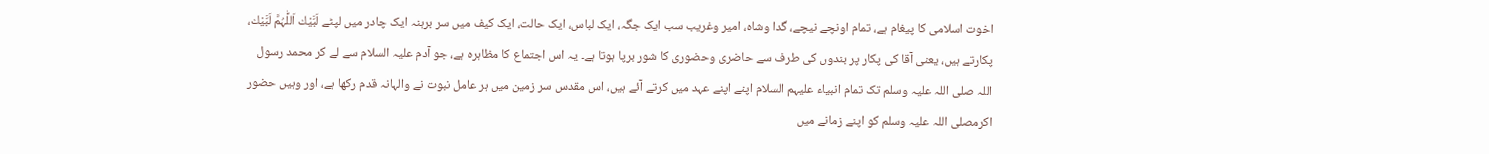اخوت اسلامی کا پیغام ہے، تمام اونچے نیچے، گدا وشاہ، امیر وغریب سب ایک جگہ، ایک لباس، ایک حالت، ایک کیف میں سر برہنہ ایک چادر میں لپٹے لَبَّیْك اَللّٰہُمَّ لَبَّیْك، پکارتے ہیں، یعنی آقا کی پکار پر بندوں کی طرف سے حاضری وحضوری کا شور برپا ہوتا ہے۔ یہ اس اجتماع کا مظاہرہ ہے، جو آدم علیہ السلام سے لے کر محمد رسول اللہ صلی اللہ علیہ وسلم تک تمام انبیاء علیہم السلام اپنے اپنے عہد میں کرتے آئے ہیں، اس مقدس سر زمین میں ہر عامل نبوت نے والہانہ قدم رکھا ہے، اور وہیں حضور اکرمصلی اللہ علیہ وسلم کو اپنے زمانے میں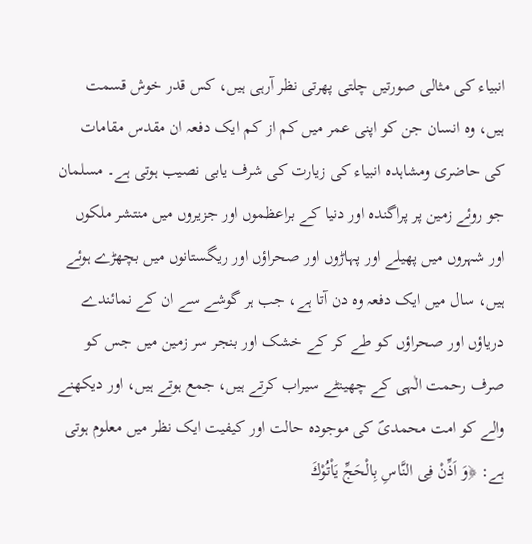انبیاء کی مثالی صورتیں چلتی پھرتی نظر آرہی ہیں، کس قدر خوش قسمت ہیں، وہ انسان جن کو اپنی عمر میں کم از کم ایک دفعہ ان مقدس مقامات کی حاضری ومشاہدہ انبیاء کی زیارت کی شرف یابی نصیب ہوتی ہے۔ مسلمان جو روئے زمین پر پراگندہ اور دنیا کے براعظموں اور جزیروں میں منتشر ملکوں اور شہروں میں پھیلے اور پہاڑوں اور صحراؤں اور ریگستانوں میں بچھڑے ہوئے ہیں، سال میں ایک دفعہ وہ دن آتا ہے، جب ہر گوشے سے ان کے نمائندے دریاؤں اور صحراؤں کو طے کر کے خشک اور بنجر سر زمین میں جس کو صرف رحمت الٰہی کے چھینٹے سیراب کرتے ہیں، جمع ہوتے ہیں، اور دیکھنے والے کو امت محمدیؐ کی موجودہ حالت اور کیفیت ایک نظر میں معلوم ہوتی ہے: ﴿وَ اَذِّنْ فِی النَّاسِ بِالْحَجِّ یَاْتُوْكَ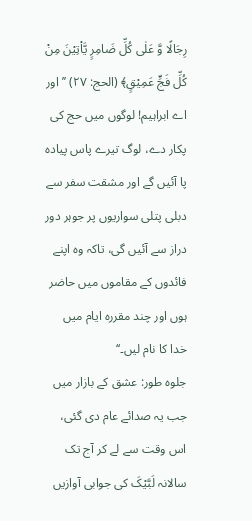رِجَالًا وَّ عَلٰی کُلِّ ضَامِرٍ یَّاْتِیْنَ مِنْ کُلِّ فَجٍّ عَمِیْقٍ﴾ (الحج: ۲۷) ’’اور اے ابراہیم! لوگوں میں حج کی پکار دے، لوگ تیرے پاس پیادہ پا آئیں گے اور مشقت سفر سے دبلی پتلی سواریوں پر جوہر دور دراز سے آئیں گی، تاکہ وہ اپنے فائدوں کے مقاموں میں حاضر ہوں اور چند مقررہ ایام میں خدا کا نام لیں۔‘‘
جلوہ طور: عشق کے بازار میں جب یہ صدائے عام دی گئی، اس وقت سے لے کر آج تک سالانہ لَبَّیْکَ کی جوابی آوازیں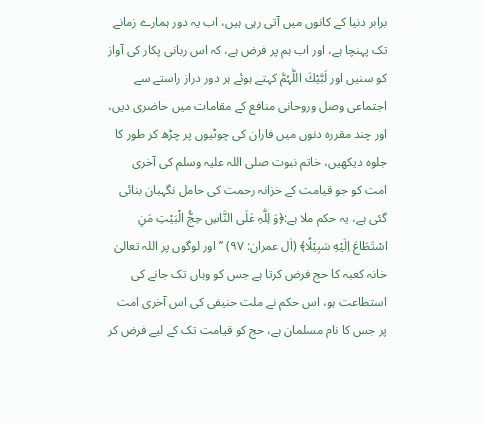برابر دنیا کے کانوں میں آتی رہی ہیں، اب یہ دور ہمارے زمانے تک پہنچا ہے، اور اب ہم پر فرض ہے، کہ اس ربانی پکار کی آواز کو سنیں اور لَبَّیْكَ اللّٰہُمَّ کہتے ہوئے ہر دور دراز راستے سے اجتماعی وصل وروحانی منافع کے مقامات میں حاضری دیں، اور چند مقررہ دنوں میں فاران کی چوٹیوں پر چڑھ کر طور کا جلوہ دیکھیں، خاتم نبوت صلی اللہ علیہ وسلم کی آخری امت کو جو قیامت کے خزانہ رحمت کی حامل نگہبان بنائی گئی ہے، یہ حکم ملا ہے:﴿وَ لِلّٰہِ عَلَی النَّاسِ حِجُّ الْبَیْتِ مَنِ اسْتَطَاعَ اِلَیْهِ سَبِیْلًا﴾ (اٰل عمران: ۹۷) ’’اور لوگوں پر اللہ تعالیٰ خانہ کعبہ کا حج فرض کرتا ہے جس کو وہاں تک جانے کی استطاعت ہو، اس حکم نے ملت حنیفی کی اس آخری امت پر جس کا نام مسلمان ہے، حج کو قیامت تک کے لیے فرض کر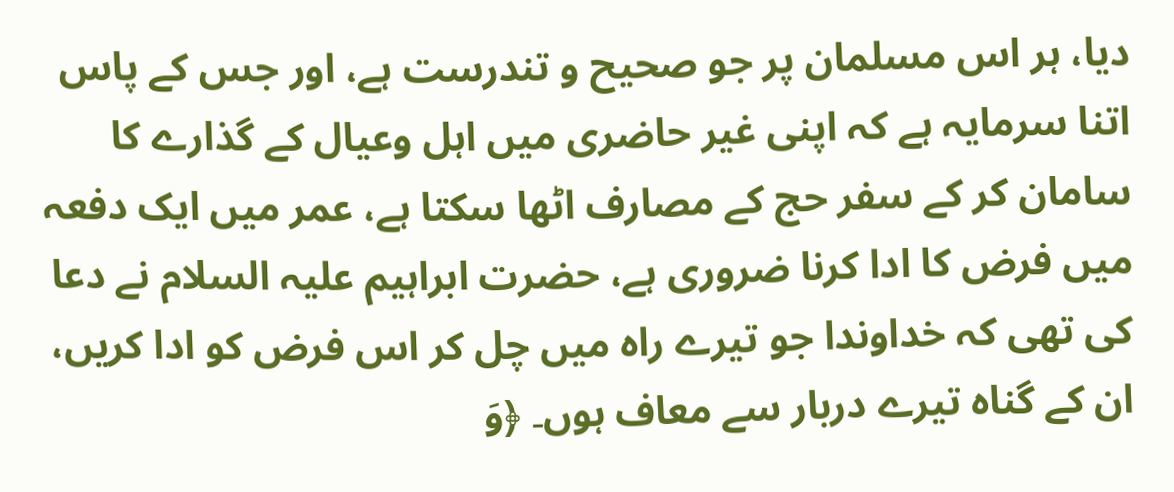دیا، ہر اس مسلمان پر جو صحیح و تندرست ہے، اور جس کے پاس اتنا سرمایہ ہے کہ اپنی غیر حاضری میں اہل وعیال کے گذارے کا سامان کر کے سفر حج کے مصارف اٹھا سکتا ہے، عمر میں ایک دفعہ میں فرض کا ادا کرنا ضروری ہے، حضرت ابراہیم علیہ السلام نے دعا کی تھی کہ خداوندا جو تیرے راہ میں چل کر اس فرض کو ادا کریں، ان کے گناہ تیرے دربار سے معاف ہوں۔ ﴿وَ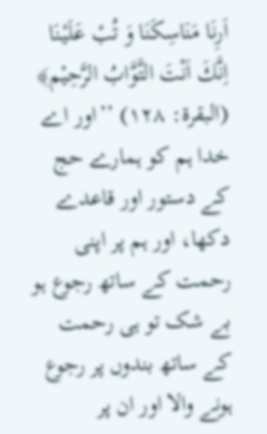اَرِنَا مَنَاسِکَنَا وَ تُبْ عَلَیْنَا اِنَّكَ اَنْتَ التَّوَّابُ الرَّحِیْم﴾ (البقرۃ: ۱۲۸) ’’اور اے خدا ہم کو ہمارے حج کے دستور اور قاعدے دکھا، اور ہم پر اپنی رحمت کے ساتھ رجوع ہو بے شک تو ہی رحمت کے ساتھ بندوں پر رجوع ہونے والا اور ان پر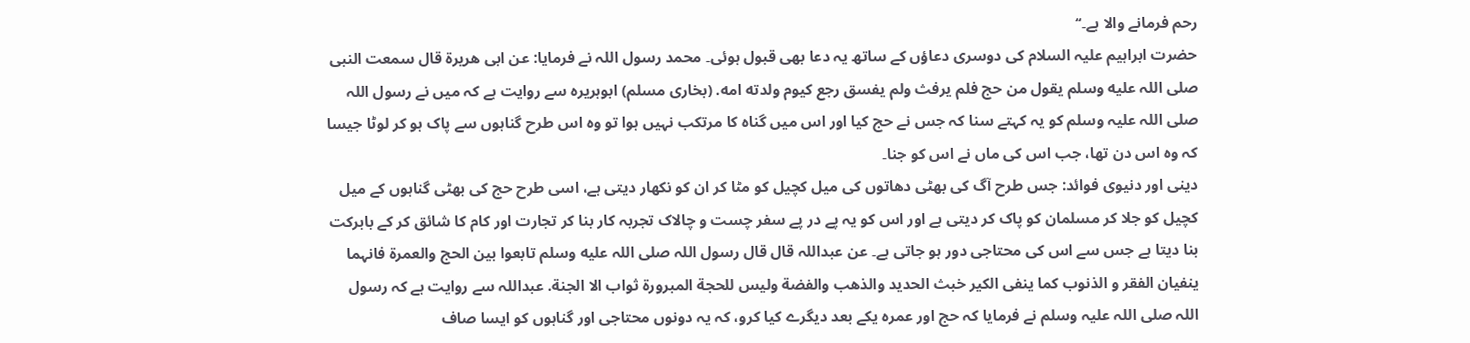رحم فرمانے والا ہے۔‘‘
حضرت ابراہیم علیہ السلام کی دوسری دعاؤں کے ساتھ یہ دعا بھی قبول ہوئی۔ محمد رسول اللہ نے فرمایا: عن ابی هریرة قال سمعت النبی صلی اللہ علیه وسلم یقول من حج فلم یرفث ولم یفسق رجع کیوم ولدته امه. (بخاری مسلم) ابوہریرہ سے روایت ہے کہ میں نے رسول اللہ صلی اللہ علیہ وسلم کو یہ کہتے سنا کہ جس نے حج کیا اور اس میں گناہ کا مرتکب نہیں ہوا تو وہ اس طرح گناہوں سے پاک ہو کر لوٹا جیسا کہ وہ اس دن تھا، جب اس کی ماں نے اس کو جنا۔
دینی اور دنیوی فوائد: جس طرح آگ کی بھٹی دھاتوں کی میل کچیل کو مٹا کر ان کو نکھار دیتی ہے، اسی طرح حج کی بھٹی گناہوں کے میل کچیل کو جلا کر مسلمان کو پاک کر دیتی ہے اور اس کو یہ پے در پے سفر چست و چالاک تجربہ کار بنا کر تجارت اور کام کا شائق کر کے بابرکت بنا دیتا ہے جس سے اس کی محتاجی دور ہو جاتی ہے۔ عن عبداللہ قال قال رسول اللہ صلی اللہ علیه وسلم تابعوا بین الحج والعمرة فانہما ینفیان الفقر و الذنوب کما ینفی الکیر خبث الحدید والذهب والفضة ولیس للحجة المبرورة ثواب الا الجنة. عبداللہ سے روایت ہے کہ رسول اللہ صلی اللہ علیہ وسلم نے فرمایا کہ حج اور عمرہ یکے بعد دیگرے کیا کرو، کہ یہ دونوں محتاجی اور گناہوں کو ایسا صاف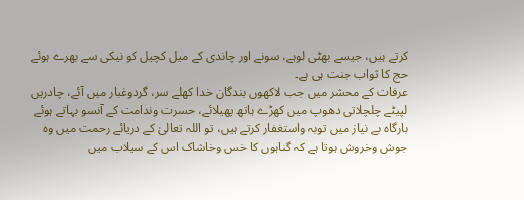کرتے ہیں، جیسے بھٹی لوہے، سونے اور چاندی کے میل کچیل کو نیکی سے بھرے ہوئے حج کا ثواب جنت ہی ہے۔
عرفات کے محشر میں جب لاکھوں بندگان خدا کھلے سر، گردوغبار میں آئے، چادریں لپیٹے چلچلاتی دھوپ میں کھڑے ہاتھ پھیلائے، حسرت وندامت کے آنسو بہاتے ہوئے بارگاہ بے نیاز میں توبہ واستغفار کرتے ہیں، تو اللہ تعالیٰ کے دریائے رحمت میں وہ جوش وخروش ہوتا ہے کہ گناہوں کا خس وخاشاک اس کے سیلاب میں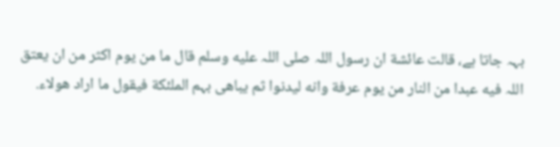بہہ جاتا ہے، قالت عائشة ان رسول اللہ صلی اللہ علیه وسلم قال ما من یوم اکثر من ان یعتق اللہ فیه عبدا من النار من یوم عرفة وانه لیدنوا ثم یباهی بہم الملئکة فیقول ما اراد هولاء.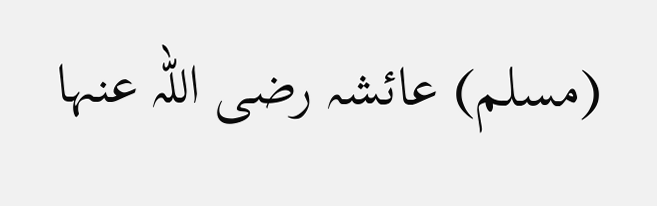(مسلم) عائشہ رضی اللہ عنہا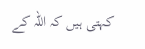کہتی ہیں کہ اللہ کے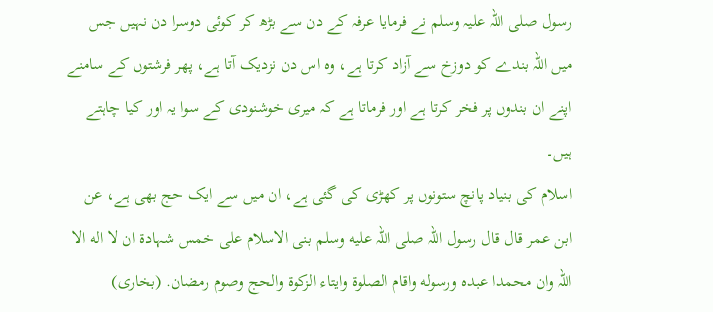رسول صلی اللہ علیہ وسلم نے فرمایا عرفہ کے دن سے بڑھ کر کوئی دوسرا دن نہیں جس میں اللہ بندے کو دوزخ سے آزاد کرتا ہے، وہ اس دن نزدیک آتا ہے، پھر فرشتوں کے سامنے اپنے ان بندوں پر فخر کرتا ہے اور فرماتا ہے کہ میری خوشنودی کے سوا یہ اور کیا چاہتے ہیں۔
اسلام کی بنیاد پانچ ستونوں پر کھڑی کی گئی ہے، ان میں سے ایک حج بھی ہے، عن ابن عمر قال قال رسول اللہ صلی اللہ علیه وسلم بنی الاسلام علی خمس شہادة ان لا اله الا اللہ وان محمدا عبدہ ورسوله واقام الصلوة وایتاء الزکوة والحج وصوم رمضان. (بخاری)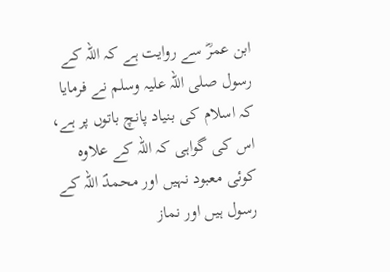ابن عمرؓ سے روایت ہے کہ اللہ کے رسول صلی اللہ علیہ وسلم نے فرمایا کہ اسلام کی بنیاد پانچ باتوں پر ہے، اس کی گواہی کہ اللہ کے علاوہ کوئی معبود نہیں اور محمدؐ اللہ کے رسول ہیں اور نماز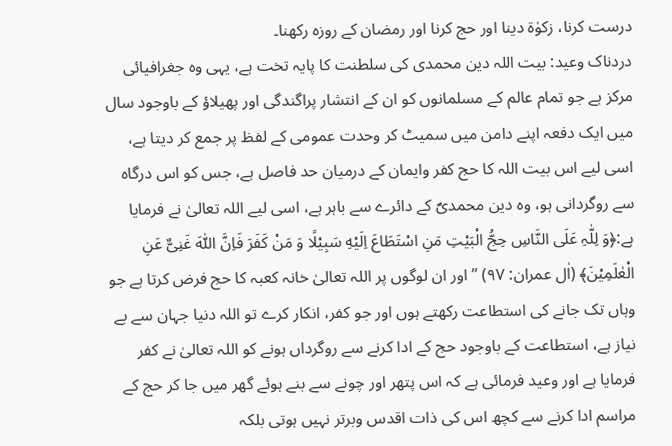درست کرنا، زکوٰۃ دینا اور حج کرنا اور رمضان کے روزہ رکھنا۔
دردناک وعید: بیت اللہ دین محمدی کی سلطنت کا پایہ تخت ہے، یہی وہ جغرافیائی مرکز ہے جو تمام عالم کے مسلمانوں کو ان کے انتشار پراگندگی اور پھیلاؤ کے باوجود سال میں ایک دفعہ اپنے دامن میں سمیٹ کر وحدت عمومی کے لفظ پر جمع کر دیتا ہے، اسی لیے اس بیت اللہ کا حج کفر وایمان کے درمیان حد فاصل ہے، جس کو اس درگاہ سے روگردانی ہو، وہ دین محمدیؐ کے دائرے سے باہر ہے، اسی لیے اللہ تعالیٰ نے فرمایا ہے:﴿وَ لِلّٰہِ عَلَی النَّاسِ حِجُّ الْبَیْتِ مَنِ اسْتَطَاعَ اِلَیْهِ سَبِیْلًا وَ مَنْ کَفَرَ فَاِنَّ اللّٰہَ غَنِیٌّ عَنِ الْعٰلَمِیْنَ﴾ (اٰل عمران: ۹۷) ’’اور ان لوگوں پر اللہ تعالیٰ خانہ کعبہ کا حج فرض کرتا ہے جو وہاں تک جانے کی استطاعت رکھتے ہوں اور جو کفر، انکار کرے تو اللہ دنیا جہان سے بے نیاز ہے، استطاعت کے باوجود حج کے ادا کرنے سے روگرداں ہونے کو اللہ تعالیٰ نے کفر فرمایا ہے اور وعید فرمائی ہے کہ اس پتھر اور چونے سے بنے ہوئے گھر میں جا کر حج کے مراسم ادا کرنے سے کچھ اس کی ذات اقدس وبرتر نہیں ہوتی بلکہ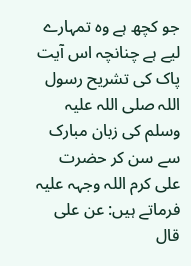جو کچھ ہے وہ تمہارے لیے ہے چنانچہ اس آیت پاک کی تشریح رسول اللہ صلی اللہ علیہ وسلم کی زبان مبارک سے سن کر حضرت علی کرم اللہ وجہہ علیہ فرماتے ہیں: عن علی قال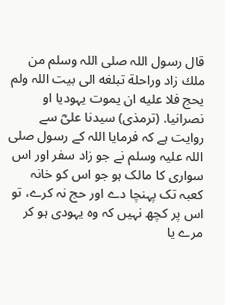قال رسول اللہ صلی اللہ وسلم من ملك زاد وراحلة تبلغه الی بیت اللہ ولم یحج فلا علیه ان یموت یہودیا او نصرانیا. (ترمذی) سیدنا علیؓ سے روایت ہے کہ فرمایا اللہ کے رسول صلی اللہ علیہ وسلم نے جو زاد سفر اور اس سواری کا مالک ہو جو اس کو خانہ کعبہ تک پہنچا دے اور حج نہ کرے، تو اس پر کچھ نہیں کہ وہ یہودی ہو کر مرے یا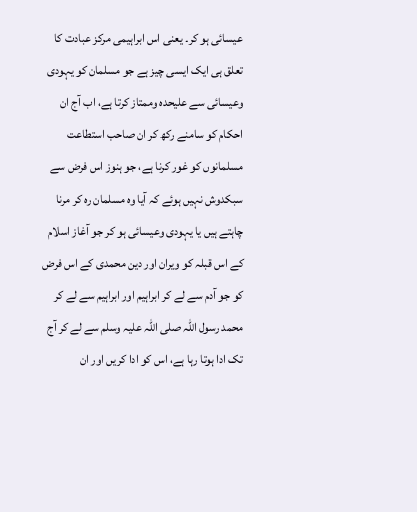عیسائی ہو کر۔ یعنی اس ابراہیمی مرکز عبادت کا تعلق ہی ایک ایسی چیز ہے جو مسلمان کو یہودی وعیسائی سے علیحدہ وممتاز کرتا ہے، اب آج ان احکام کو سامنے رکھ کر ان صاحب استطاعت مسلمانوں کو غور کرنا ہے، جو ہنوز اس فرض سے سبکدوش نہیں ہوئے کہ آیا وہ مسلمان رہ کر مرنا چاہتے ہیں یا یہودی وعیسائی ہو کر جو آغاز اسلام کے اس قبلہ کو ویران اور دین محمدی کے اس فرض کو جو آدم سے لے کر ابراہیم اور ابراہیم سے لے کر محمد رسول اللہ صلی اللہ علیہ وسلم سے لے کر آج تک ادا ہوتا رہا ہے، اس کو ادا کریں اور ان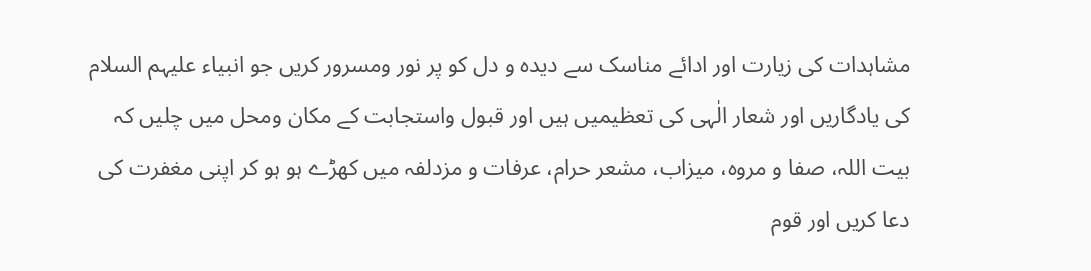مشاہدات کی زیارت اور ادائے مناسک سے دیدہ و دل کو پر نور ومسرور کریں جو انبیاء علیہم السلام کی یادگاریں اور شعار الٰہی کی تعظیمیں ہیں اور قبول واستجابت کے مکان ومحل میں چلیں کہ بیت اللہ، صفا و مروہ، میزاب، مشعر حرام، عرفات و مزدلفہ میں کھڑے ہو ہو کر اپنی مغفرت کی دعا کریں اور قوم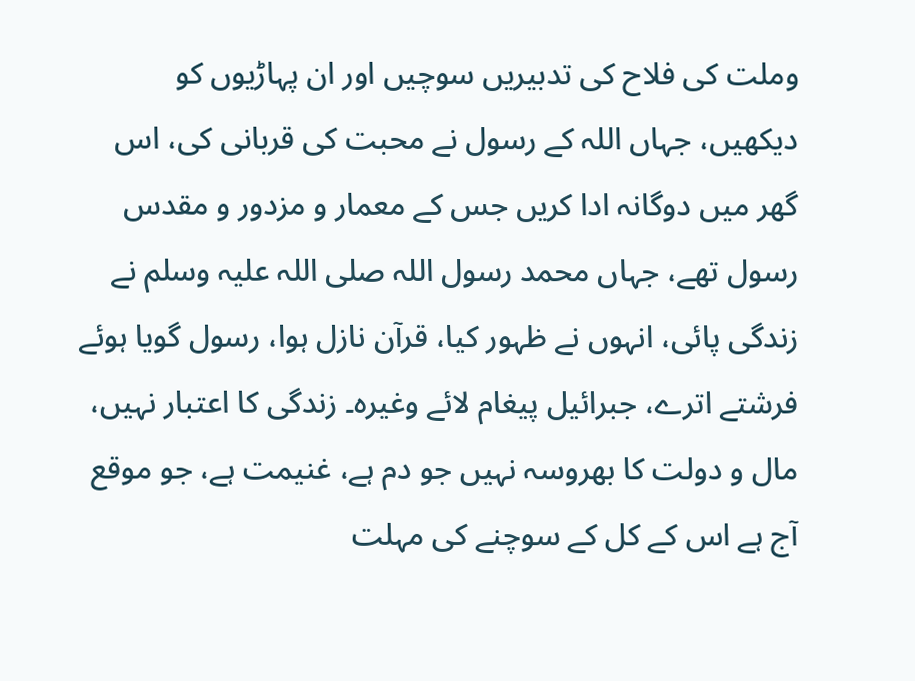وملت کی فلاح کی تدبیریں سوچیں اور ان پہاڑیوں کو دیکھیں، جہاں اللہ کے رسول نے محبت کی قربانی کی، اس گھر میں دوگانہ ادا کریں جس کے معمار و مزدور و مقدس رسول تھے، جہاں محمد رسول اللہ صلی اللہ علیہ وسلم نے زندگی پائی، انہوں نے ظہور کیا، قرآن نازل ہوا، رسول گویا ہوئے فرشتے اترے، جبرائیل پیغام لائے وغیرہ۔ زندگی کا اعتبار نہیں، مال و دولت کا بھروسہ نہیں جو دم ہے، غنیمت ہے، جو موقع آج ہے اس کے کل کے سوچنے کی مہلت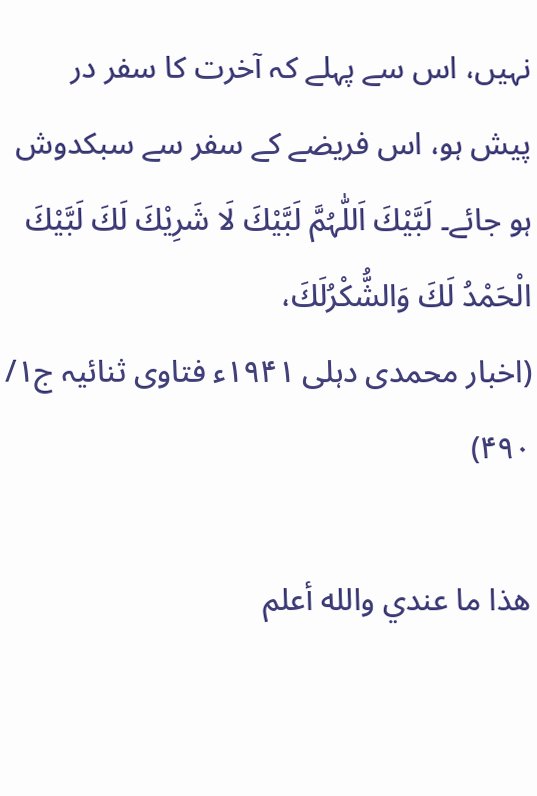نہیں، اس سے پہلے کہ آخرت کا سفر در پیش ہو، اس فریضے کے سفر سے سبکدوش ہو جائے۔ لَبَّیْكَ اَللّٰہُمَّ لَبَّیْكَ لَا شَرِیْكَ لَكَ لَبَّیْكَ الْحَمْدُ لَكَ وَالشُّکْرُلَكَ،
(اخبار محمدی دہلی ۱۹۴۱ء فتاوی ثنائیہ ج۱/ ۴۹۰)

ھذا ما عندي والله أعلم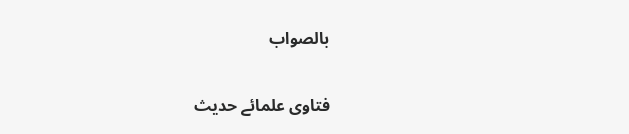بالصواب

فتاوی علمائے حدیث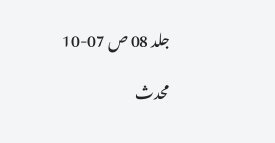جلد 08 ص 07-10

محدث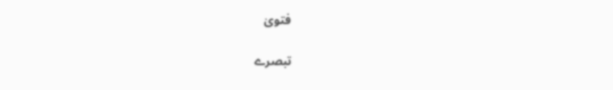فتویٰ

تبصرے